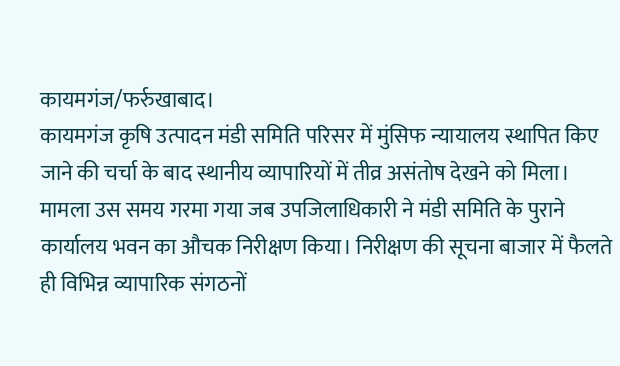कायमगंज/फर्रुखाबाद।
कायमगंज कृषि उत्पादन मंडी समिति परिसर में मुंसिफ न्यायालय स्थापित किए जाने की चर्चा के बाद स्थानीय व्यापारियों में तीव्र असंतोष देखने को मिला। मामला उस समय गरमा गया जब उपजिलाधिकारी ने मंडी समिति के पुराने कार्यालय भवन का औचक निरीक्षण किया। निरीक्षण की सूचना बाजार में फैलते ही विभिन्न व्यापारिक संगठनों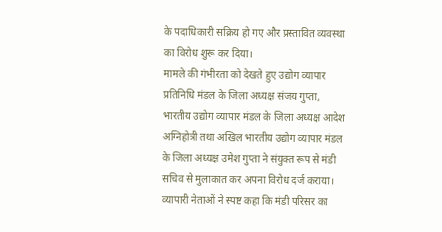के पदाधिकारी सक्रिय हो गए और प्रस्तावित व्यवस्था का विरोध शुरू कर दिया।
मामले की गंभीरता को देखते हुए उद्योग व्यापार प्रतिनिधि मंडल के जिला अध्यक्ष संजय गुप्ता, भारतीय उद्योग व्यापार मंडल के जिला अध्यक्ष आदेश अग्निहोत्री तथा अखिल भारतीय उद्योग व्यापार मंडल के जिला अध्यक्ष उमेश गुप्ता ने संयुक्त रूप से मंडी सचिव से मुलाकात कर अपना विरोध दर्ज कराया। व्यापारी नेताओं ने स्पष्ट कहा कि मंडी परिसर का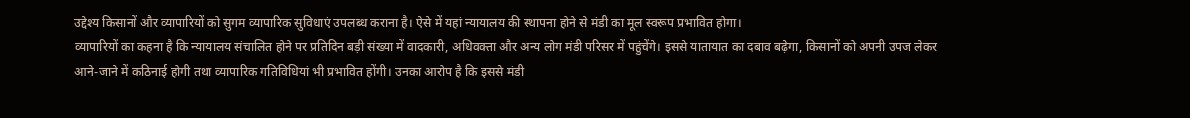उद्देश्य किसानों और व्यापारियों को सुगम व्यापारिक सुविधाएं उपलब्ध कराना है। ऐसे में यहां न्यायालय की स्थापना होने से मंडी का मूल स्वरूप प्रभावित होगा।
व्यापारियों का कहना है कि न्यायालय संचालित होने पर प्रतिदिन बड़ी संख्या में वादकारी, अधिवक्ता और अन्य लोग मंडी परिसर में पहुंचेंगे। इससे यातायात का दबाव बढ़ेगा, किसानों को अपनी उपज लेकर आने-जाने में कठिनाई होगी तथा व्यापारिक गतिविधियां भी प्रभावित होंगी। उनका आरोप है कि इससे मंडी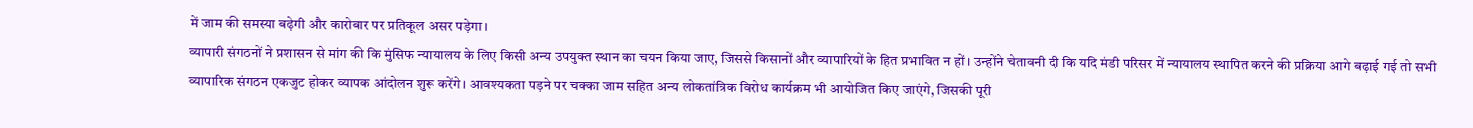में जाम की समस्या बढ़ेगी और कारोबार पर प्रतिकूल असर पड़ेगा।
व्यापारी संगठनों ने प्रशासन से मांग की कि मुंसिफ न्यायालय के लिए किसी अन्य उपयुक्त स्थान का चयन किया जाए, जिससे किसानों और व्यापारियों के हित प्रभावित न हों। उन्होंने चेतावनी दी कि यदि मंडी परिसर में न्यायालय स्थापित करने की प्रक्रिया आगे बढ़ाई गई तो सभी व्यापारिक संगठन एकजुट होकर व्यापक आंदोलन शुरू करेंगे। आवश्यकता पड़ने पर चक्का जाम सहित अन्य लोकतांत्रिक विरोध कार्यक्रम भी आयोजित किए जाएंगे, जिसकी पूरी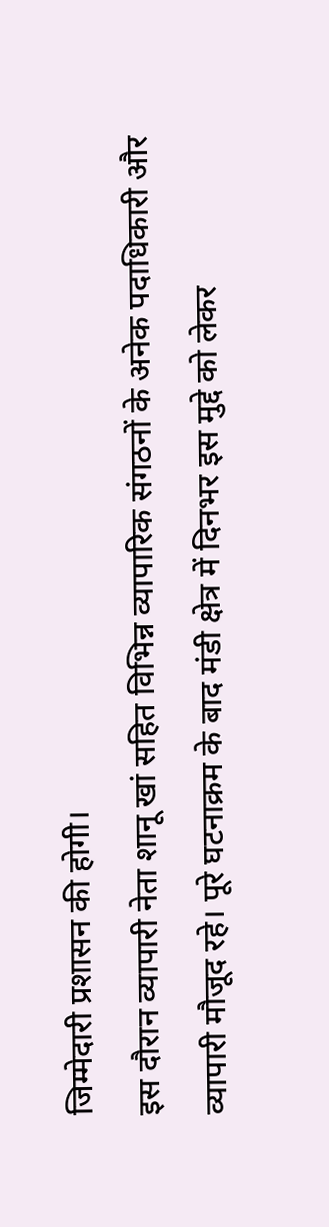जिम्मेदारी प्रशासन की होगी।
इस दौरान व्यापारी नेता शानू खां सहित विभिन्न व्यापारिक संगठनों के अनेक पदाधिकारी और व्यापारी मौजूद रहे। पूरे घटनाक्रम के बाद मंडी क्षेत्र में दिनभर इस मुद्दे को लेकर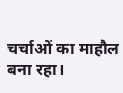चर्चाओं का माहौल बना रहा।